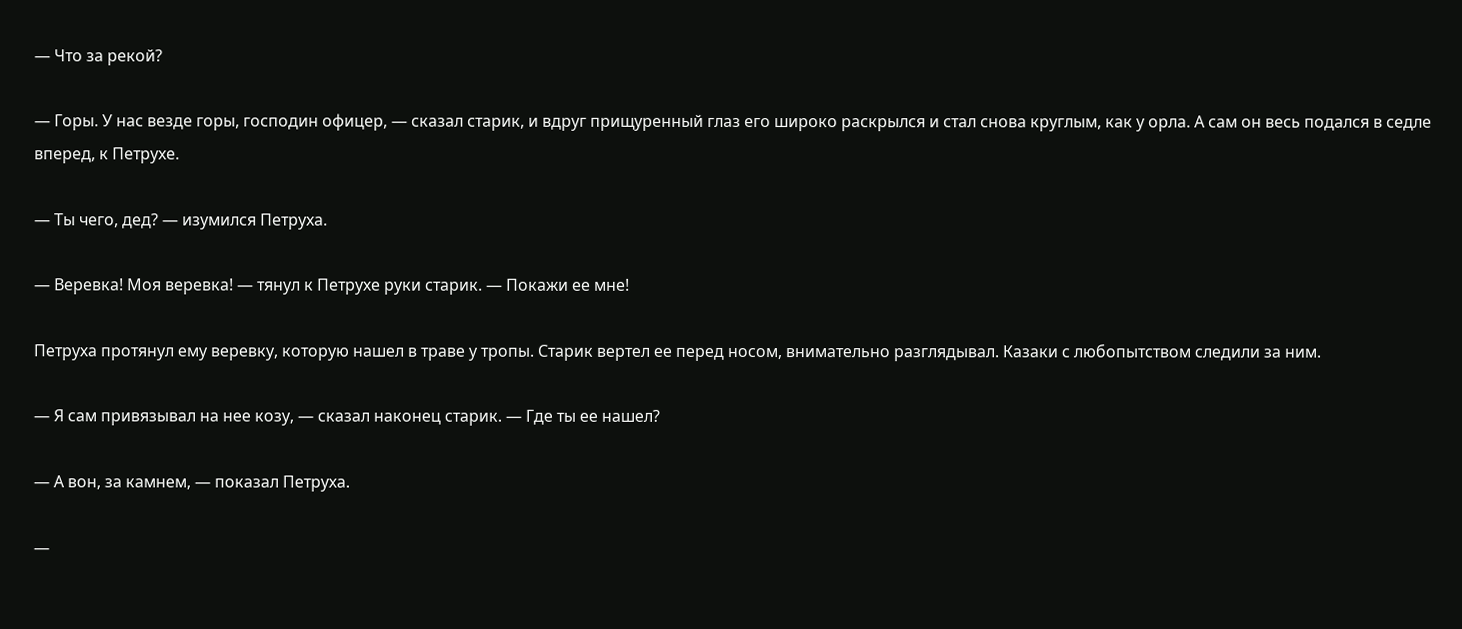— Что за рекой?

— Горы. У нас везде горы, господин офицер, — сказал старик, и вдруг прищуренный глаз его широко раскрылся и стал снова круглым, как у орла. А сам он весь подался в седле вперед, к Петрухе.

— Ты чего, дед? — изумился Петруха.

— Веревка! Моя веревка! — тянул к Петрухе руки старик. — Покажи ее мне!

Петруха протянул ему веревку, которую нашел в траве у тропы. Старик вертел ее перед носом, внимательно разглядывал. Казаки с любопытством следили за ним.

— Я сам привязывал на нее козу, — сказал наконец старик. — Где ты ее нашел?

— А вон, за камнем, — показал Петруха.

—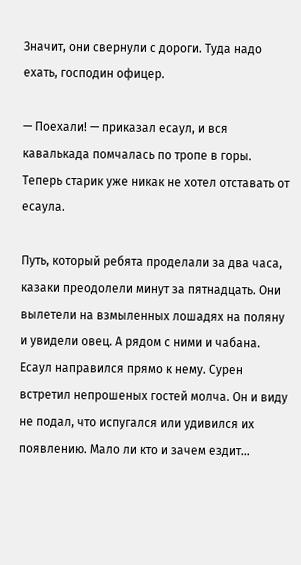Значит, они свернули с дороги. Туда надо ехать, господин офицер.

— Поехали! — приказал есаул, и вся кавалькада помчалась по тропе в горы. Теперь старик уже никак не хотел отставать от есаула.

Путь, который ребята проделали за два часа, казаки преодолели минут за пятнадцать. Они вылетели на взмыленных лошадях на поляну и увидели овец. А рядом с ними и чабана. Есаул направился прямо к нему. Сурен встретил непрошеных гостей молча. Он и виду не подал, что испугался или удивился их появлению. Мало ли кто и зачем ездит…